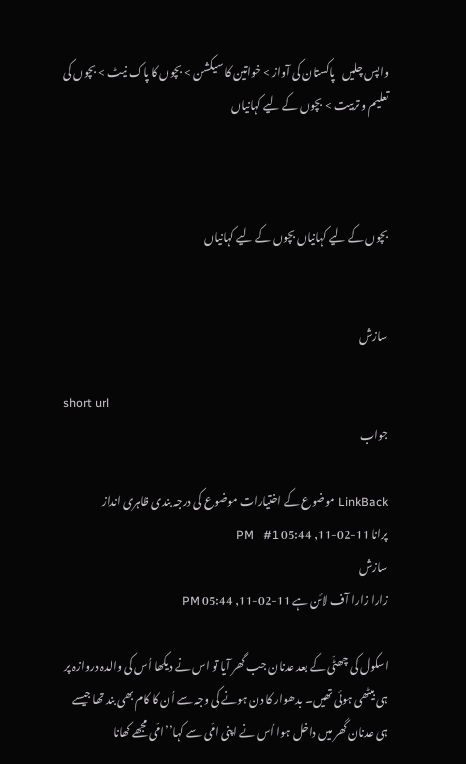واپس چلیں   پاکستان کی آواز > خواتین کا سیکشن > بچوں کا پاک نیٹ > بچوں کی تعلیم و تربیت > بچوں کے لیے کہانیاں



بچوں کے لیے کہانیاں بچوں کے لیے کہانیاں


سازش

short url
جواب

LinkBack موضوع کے اختیارات موضوع کی درجہ بندی ظاہری انداز
پرانا 11-02-11, 05:44 PM   #1
سازش
زارا زارا آف لائن ہے 11-02-11, 05:44 PM

اسکول کی چھٹّی کے بعد عدنان جب گھر آیا تو اس نے دیکھا اُس کی والدہ دروازہ پر ہی بیٹھی ہوئی تھیں۔ بدھوار کا دن ہونے کی وجہ سے اُن کا کام بھی بند تھا جیسے ہی عدنان گھر میں داخل ہوا اُس نے اپنی امّی سے کہا’’امّی مجھے کھانا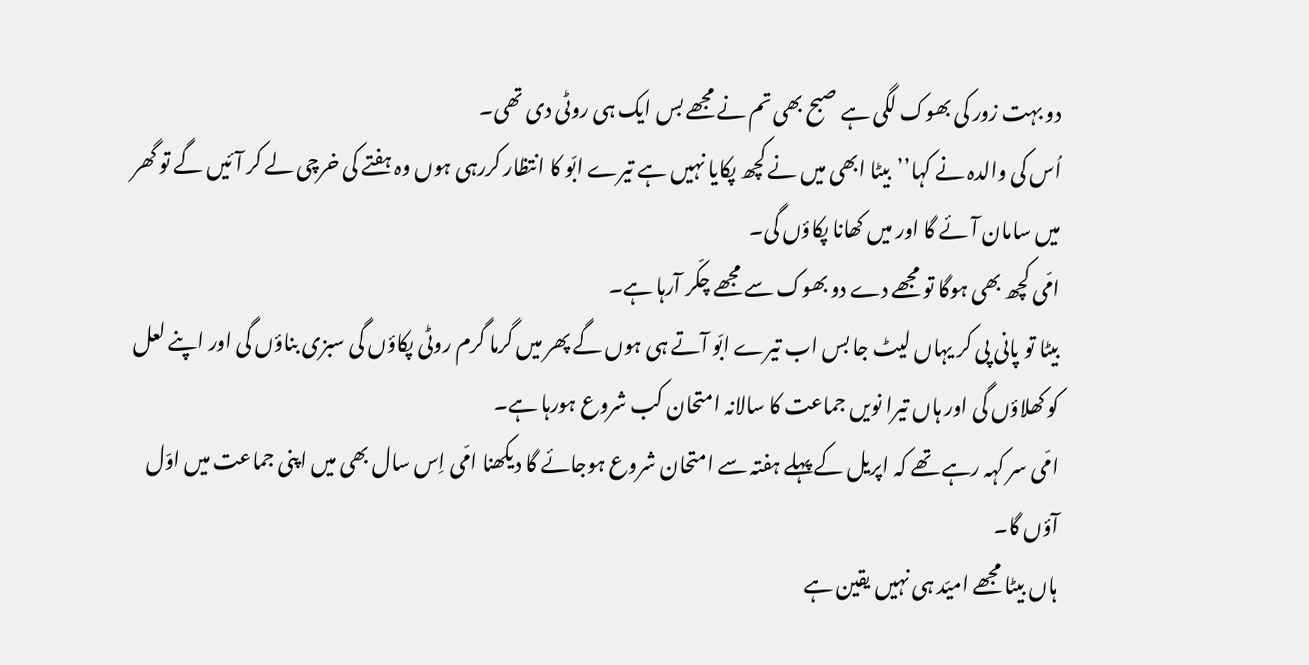دو بہت زور کی بھوک لگی ہے صبح بھی تم نے مجھے بس ایک ہی روٹی دی تھی۔
اُس کی والدہ نے کہا’’بیٹا ابھی میں نے کچھ پکایا نہیں ہے تیرے ابّو کا انتظار کررہی ہوں وہ ہفتے کی خرچی لے کر آئیں گے تو گھر میں سامان آئے گا اور میں کھانا پکاؤں گی۔
امّی کچھ بھی ہوگا تو مجھے دے دو بھوک سے مجھے چکّر آرہا ہے۔
بیٹا تو پانی پی کر یہاں لیٹ جا بس اب تیرے ابّو آتے ہی ہوں گے پھر میں گرما گرم روٹی پکاؤں گی سبزی بناؤں گی اور اپنے لعل کو کھلاؤں گی اور ہاں تیرا نویں جماعت کا سالانہ امتحان کب شروع ہورہا ہے۔
امّی سر کہہ رہے تھے کہ اپریل کے پہلے ہفتہ سے امتحان شروع ہوجائے گا دیکھنا امّی اِس سال بھی میں اپنی جماعت میں اوّل آؤں گا۔
ہاں بیٹا مجھے امیّد ہی نہیں یقین ہے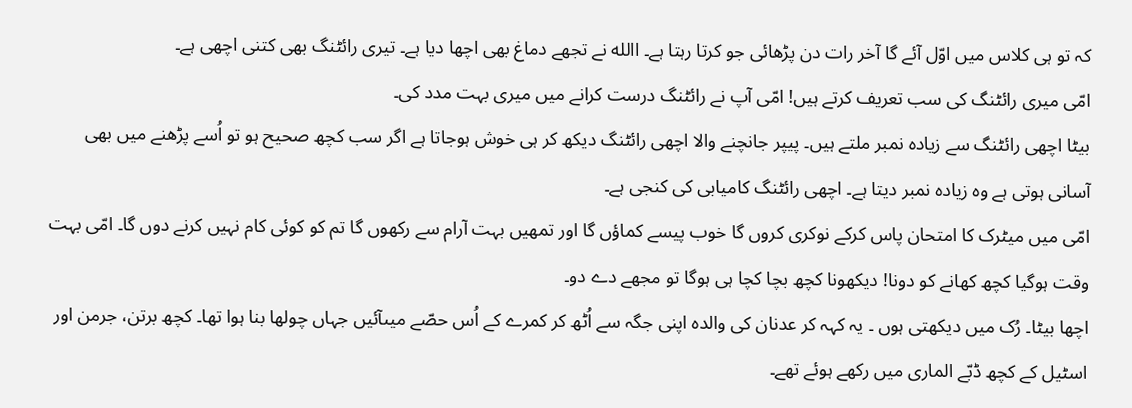کہ تو ہی کلاس میں اوّل آئے گا آخر رات دن پڑھائی جو کرتا رہتا ہے۔ االله نے تجھے دماغ بھی اچھا دیا ہے۔ تیری رائٹنگ بھی کتنی اچھی ہے۔
امّی میری رائٹنگ کی سب تعریف کرتے ہیں! امّی آپ نے رائٹنگ درست کرانے میں میری بہت مدد کی۔
بیٹا اچھی رائٹنگ سے زیادہ نمبر ملتے ہیں۔ پیپر جانچنے والا اچھی رائٹنگ دیکھ کر ہی خوش ہوجاتا ہے اگر سب کچھ صحیح ہو تو اُسے پڑھنے میں بھی آسانی ہوتی ہے وہ زیادہ نمبر دیتا ہے۔ اچھی رائٹنگ کامیابی کی کنجی ہے۔
امّی میں میٹرک کا امتحان پاس کرکے نوکری کروں گا خوب پیسے کماؤں گا اور تمھیں بہت آرام سے رکھوں گا تم کو کوئی کام نہیں کرنے دوں گا۔ امّی بہت وقت ہوگیا کچھ کھانے کو دونا! دیکھونا کچھ بچا کچا ہی ہوگا تو مجھے دے دو۔
اچھا بیٹا۔ رُک میں دیکھتی ہوں ۔ یہ کہہ کر عدنان کی والدہ اپنی جگہ سے اُٹھ کر کمرے کے اُس حصّے میںآئیں جہاں چولھا بنا ہوا تھا۔ کچھ برتن، جرمن اور اسٹیل کے کچھ ڈبّے الماری میں رکھے ہوئے تھے۔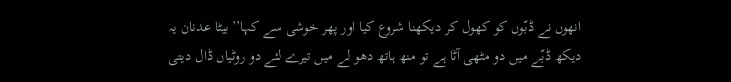انھوں نے ڈبّوں کو کھول کر دیکھنا شروع کیا اور پھر خوشی سے کہا’’بیٹا عدنان یہ دیکھ ڈبّے میں دو مٹھی آٹا ہے تو منھ ہاتھ دھو لے میں تیرے لئے دو روٹیاں ڈال دیتی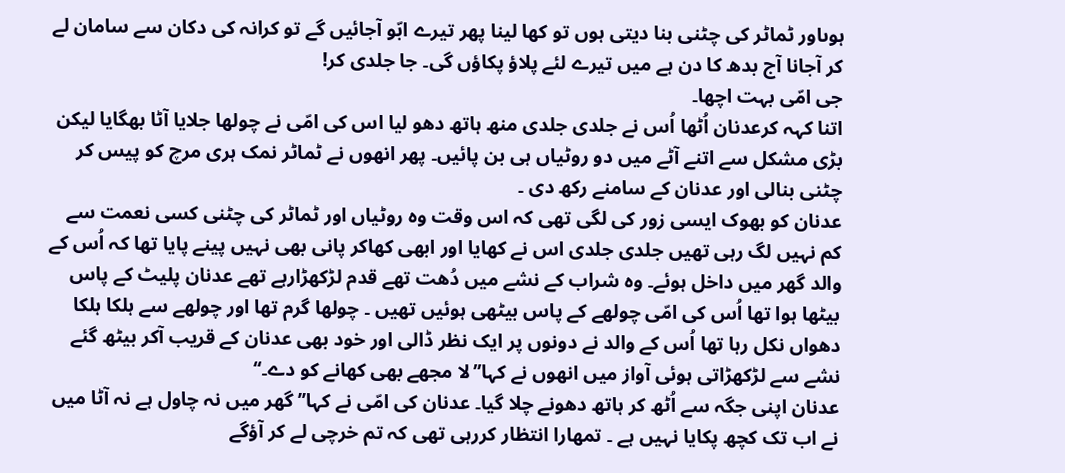ہوںاور ٹماٹر کی چٹنی بنا دیتی ہوں تو کھا لینا پھر تیرے ابّو آجائیں گے تو کرانہ کی دکان سے سامان لے کر آجانا آج بدھ کا دن ہے میں تیرے لئے پلاؤ پکاؤں گی۔ جا جلدی کر!
جی امّی بہت اچھا۔
اتنا کہہ کرعدنان اُٹھا اُس نے جلدی جلدی منھ ہاتھ دھو لیا اس کی امّی نے چولھا جلایا آٹا بھگایا لیکن بڑی مشکل سے اتنے آٹے میں دو روٹیاں ہی بن پائیں۔ پھر انھوں نے ٹماٹر نمک ہری مرچ کو پیس کر چٹنی بنالی اور عدنان کے سامنے رکھ دی ۔
عدنان کو بھوک ایسی زور کی لگی تھی کہ اس وقت وہ روٹیاں اور ٹماٹر کی چٹنی کسی نعمت سے کم نہیں لگ رہی تھیں جلدی جلدی اس نے کھایا اور ابھی کھاکر پانی بھی نہیں پینے پایا تھا کہ اُس کے والد گھر میں داخل ہوئے۔ وہ شراب کے نشے میں دُھت تھے قدم لڑکھڑارہے تھے عدنان پلیٹ کے پاس بیٹھا ہوا تھا اُس کی امّی چولھے کے پاس بیٹھی ہوئیں تھیں ۔ چولھا گرم تھا اور چولھے سے ہلکا ہلکا دھواں نکل رہا تھا اُس کے والد نے دونوں پر ایک نظر ڈالی اور خود بھی عدنان کے قریب آکر بیٹھ گئے نشے سے لڑکھڑاتی ہوئی آواز میں انھوں نے کہا’’لا مجھے بھی کھانے کو دے۔‘‘
عدنان اپنی جگہ سے اُٹھ کر ہاتھ دھونے چلا گیا۔ عدنان کی امّی نے کہا’’گھر میں نہ چاول ہے نہ آٹا میں نے اب تک کچھ پکایا نہیں ہے ۔ تمھارا انتظار کررہی تھی کہ تم خرچی لے کر آؤگے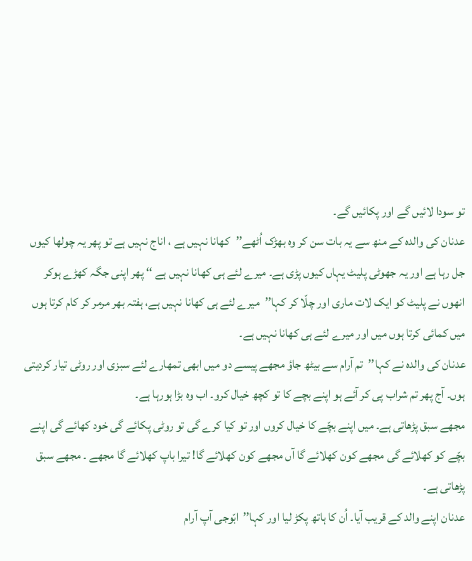تو سودا لائیں گے اور پکائیں گے۔
عدنان کی والدہ کے منھ سے یہ بات سن کر وہ بھڑک اُٹھے’’کھانا نہیں ہے ، اناج نہیں ہے تو پھر یہ چولھا کیوں جل رہا ہے اور یہ جھوٹی پلیٹ یہاں کیوں پڑی ہے۔ میرے لئے ہی کھانا نہیں ہے ‘‘ پھر اپنی جگہ کھڑے ہوکر انھوں نے پلیٹ کو ایک لات ماری اور چلّا کر کہا’’میرے لئے ہی کھانا نہیں ہے، ہفتہ بھر مرمر کر کام کرتا ہوں میں کمائی کرتا ہوں میں اور میرے لئے ہی کھانا نہیں ہے۔
عدنان کی والدہ نے کہا’’تم آرام سے بیٹھ جاؤ مجھے پیسے دو میں ابھی تمھارے لئے سبزی اور روٹی تیار کردیتی ہوں۔ آج پھر تم شراب پی کر آئے ہو اپنے بچے کا تو کچھ خیال کرو۔ اب وہ بڑا ہورہا ہے۔
مجھے سبق پڑھاتی ہے۔ میں اپنے بچّے کا خیال کروں اور تو کیا کرے گی تو روٹی پکائے گی خود کھائے گی اپنے بچّے کو کھلائے گی مجھے کون کھلائے گا آں مجھے کون کھلائے گا! تیرا باپ کھلائے گا مجھے ۔ مجھے سبق پڑھاتی ہے۔
عدنان اپنے والد کے قریب آیا۔ اُن کا ہاتھ پکڑ لیا اور کہا’’ابّوجی آپ آرام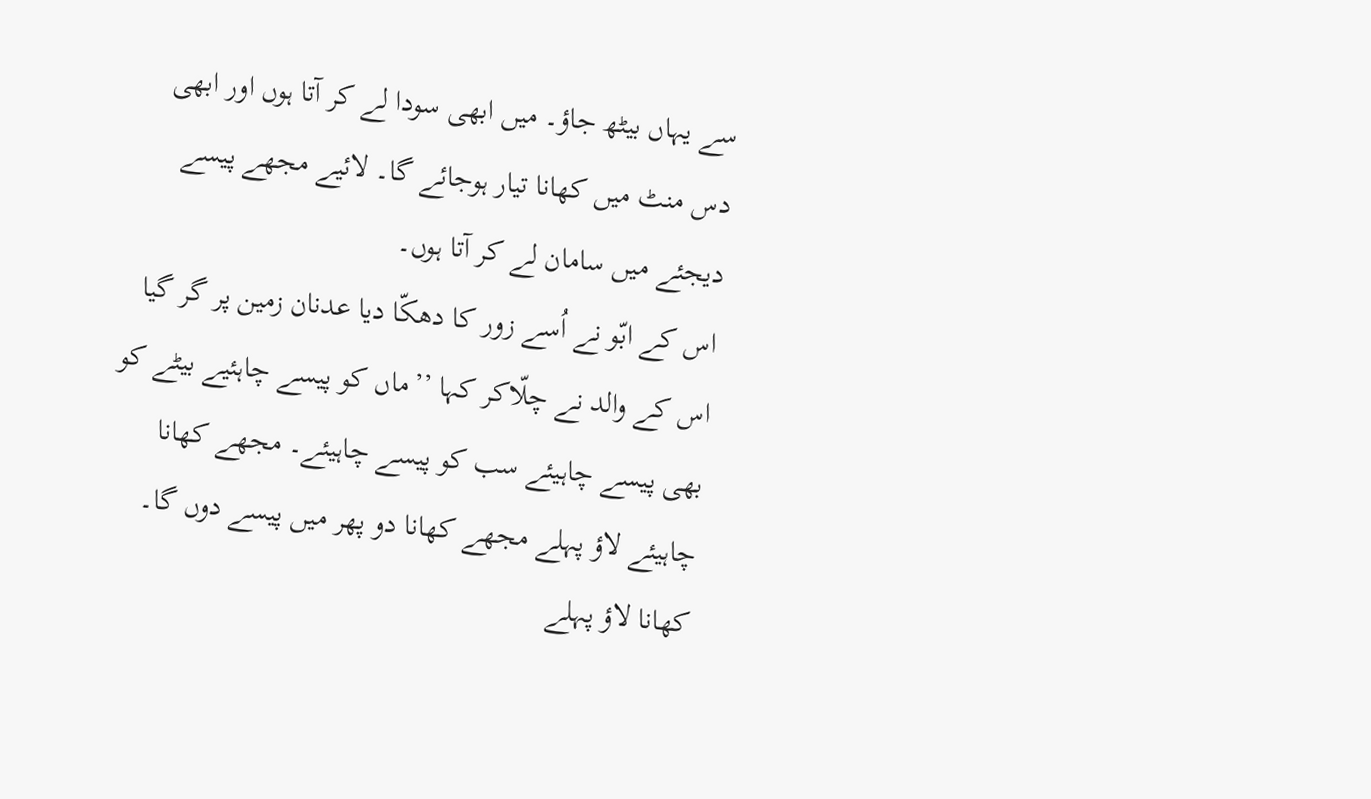سے یہاں بیٹھ جاؤ۔ میں ابھی سودا لے کر آتا ہوں اور ابھی دس منٹ میں کھانا تیار ہوجائے گا۔ لائیے مجھے پیسے دیجئے میں سامان لے کر آتا ہوں۔
اس کے ابّو نے اُسے زور کا دھکّا دیا عدنان زمین پر گر گیا اس کے والد نے چلّاکر کہا ’’ماں کو پیسے چاہئیے بیٹے کو بھی پیسے چاہیئے سب کو پیسے چاہیئے۔ مجھے کھانا چاہیئے لاؤ پہلے مجھے کھانا دو پھر میں پیسے دوں گا۔ کھانا لاؤ پہلے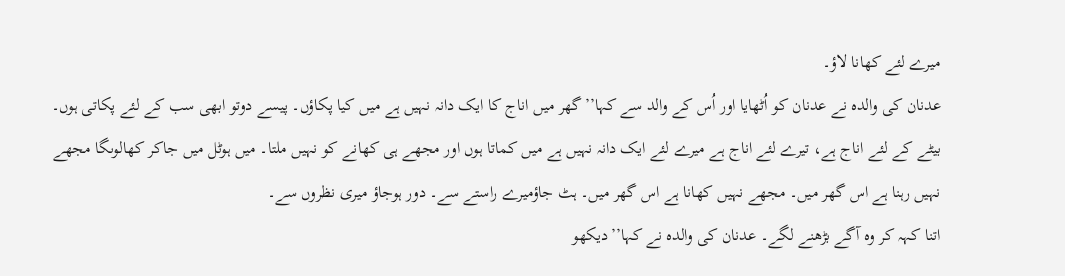میرے لئے کھانا لاؤ۔
عدنان کی والدہ نے عدنان کو اُٹھایا اور اُس کے والد سے کہا’’گھر میں اناج کا ایک دانہ نہیں ہے میں کیا پکاؤں۔ پیسے دوتو ابھی سب کے لئے پکاتی ہوں۔
بیٹے کے لئے اناج ہے، تیرے لئے اناج ہے میرے لئے ایک دانہ نہیں ہے میں کماتا ہوں اور مجھے ہی کھانے کو نہیں ملتا۔ میں ہوٹل میں جاکر کھالوںگا مجھے نہیں رہنا ہے اس گھر میں۔ مجھے نہیں کھانا ہے اس گھر میں۔ ہٹ جاؤمیرے راستے سے۔ دور ہوجاؤ میری نظروں سے۔
اتنا کہہ کر وہ آگے بڑھنے لگے۔ عدنان کی والدہ نے کہا’’دیکھو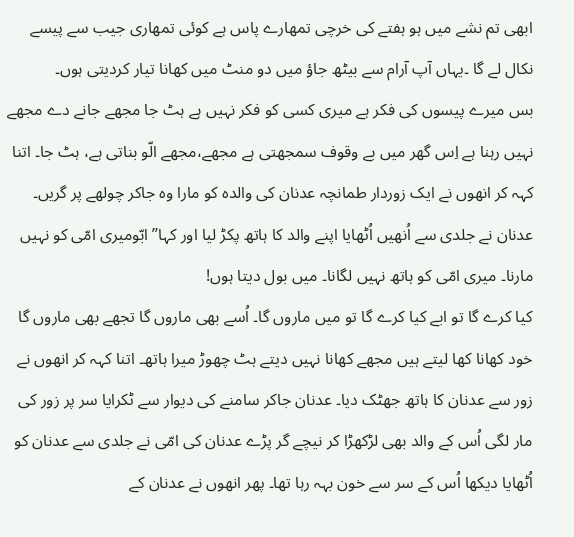ابھی تم نشے میں ہو ہفتے کی خرچی تمھارے پاس ہے کوئی تمھاری جیب سے پیسے نکال لے گا ۔یہاں آپ آرام سے بیٹھ جاؤ میں دو منٹ میں کھانا تیار کردیتی ہوں۔
بس میرے پیسوں کی فکر ہے میری کسی کو فکر نہیں ہے ہٹ جا مجھے جانے دے مجھے نہیں رہنا ہے اِس گھر میں بے وقوف سمجھتی ہے مجھے،مجھے الّو بناتی ہے، ہٹ جا۔ اتنا کہہ کر انھوں نے ایک زوردار طمانچہ عدنان کی والدہ کو مارا وہ جاکر چولھے پر گریں۔ عدنان نے جلدی سے اُنھیں اُٹھایا اپنے والد کا ہاتھ پکڑ لیا اور کہا’’ابّومیری امّی کو نہیں مارنا۔ میری امّی کو ہاتھ نہیں لگانا۔ میں بول دیتا ہوں!
کیا کرے گا تو ابے کیا کرے گا تو میں ماروں گا۔ اُسے بھی ماروں گا تجھے بھی ماروں گا خود کھانا کھا لیتے ہیں مجھے کھانا نہیں دیتے ہٹ چھوڑ میرا ہاتھ۔ اتنا کہہ کر انھوں نے زور سے عدنان کا ہاتھ جھٹک دیا۔ عدنان جاکر سامنے کی دیوار سے ٹکرایا سر پر زور کی مار لگی اُس کے والد بھی لڑکھڑا کر نیچے گر پڑے عدنان کی امّی نے جلدی سے عدنان کو اُٹھایا دیکھا اُس کے سر سے خون بہہ رہا تھا۔ پھر انھوں نے عدنان کے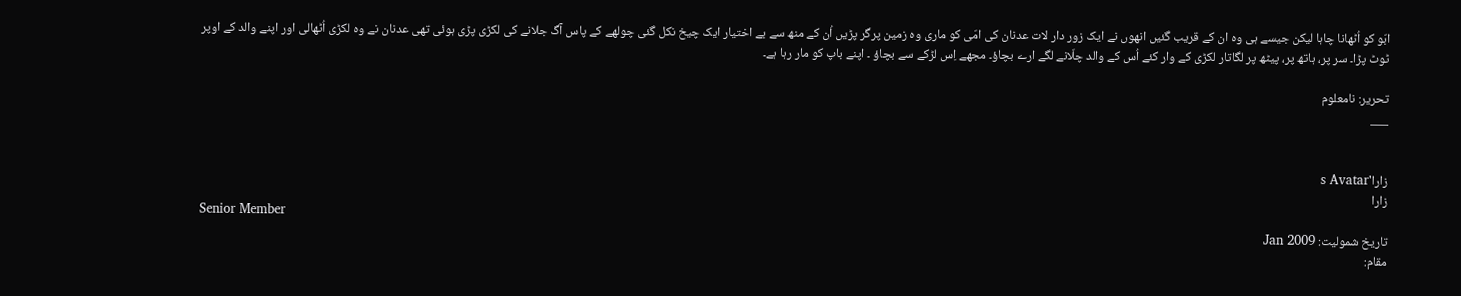ابّو کو اُٹھانا چاہا لیکن جیسے ہی وہ ان کے قریب گئیں انھوں نے ایک زور دار لات عدنان کی امّی کو ماری وہ زمین پرگر پڑیں اُن کے منھ سے بے اختیار ایک چیخ نکل گئی چولھے کے پاس آگ جلانے کی لکڑی پڑی ہوئی تھی عدنان نے وہ لکڑی اُٹھالی اور اپنے والد کے اوپر ٹوٹ پڑا۔ سر پر، ہاتھ پر، پیٹھ پر لگاتار لکڑی کے وار کئے اُس کے والد چلّانے لگے ارے بچاؤ۔ مجھے اِس لڑکے سے بچاؤ ۔ اپنے باپ کو مار رہا ہے۔

تحریر: نامعلوم
___


زارا's Avatar
زارا
Senior Member
تاریخ شمولیت: Jan 2009
مقام: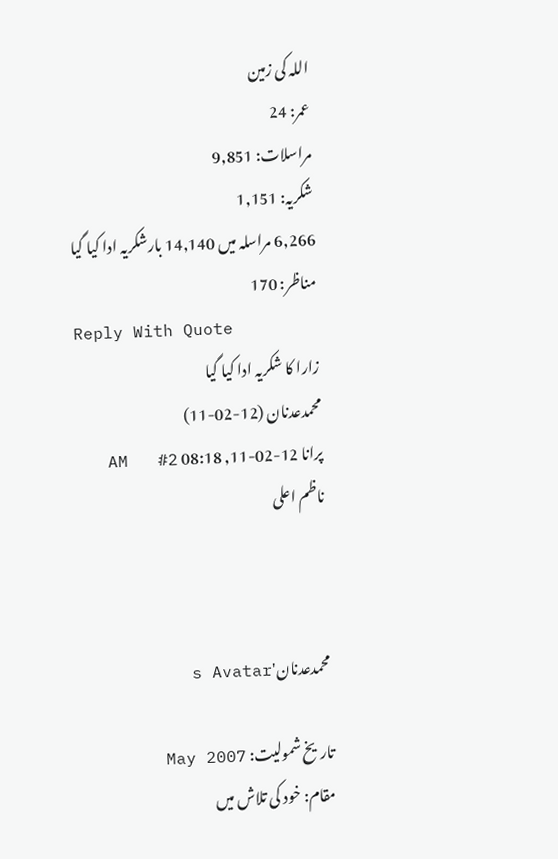اللہ کی زمین
عمر: 24
مراسلات: 9,851
شکریہ: 1,151
6,266 مراسلہ میں 14,140 بارشکریہ ادا کیا گیا
مناظر: 170
Reply With Quote
زارا کا شکریہ ادا کیا گیا
محمدعدنان (12-02-11)
پرانا 12-02-11, 08:18 AM   #2
ناظم اعلی



محمدعدنان's Avatar

تاریخ شمولیت: May 2007
مقام: خود کی تلاش میں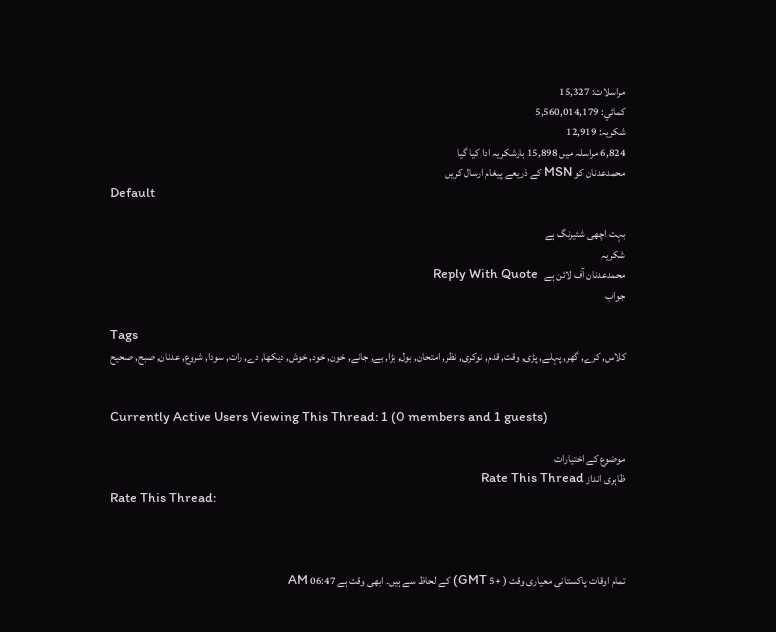مراسلات: 15,327
کمائي: 5,560,014,179
شکریہ: 12,919
6,824 مراسلہ میں 15,898 بارشکریہ ادا کیا گیا
محمدعدنان کو MSN کے ذریعے پیغام ارسال کریں
Default

بہت اچھی شئیرنگ ہے
شکریہ
محمدعدنان آف لائن ہے   Reply With Quote
جواب

Tags
کلاس, کرے, گھر, پہلے, پڑی, وقت, قدم, نوکری, نظر, امتحان, بول, بڑا, بے, جانے, خون, خود, خوش, دیکھا, دے, رات, سودا, شروع, عدنان, صبح, صحیح


Currently Active Users Viewing This Thread: 1 (0 members and 1 guests)

موضوع کے اختیارات
ظاہری انداز Rate This Thread
Rate This Thread:



تمام اوقات پاکستانی معیاری وقت ( +5 GMT) کے لحاظ سے ہیں۔ ابھی وقت ہے 06:47 AM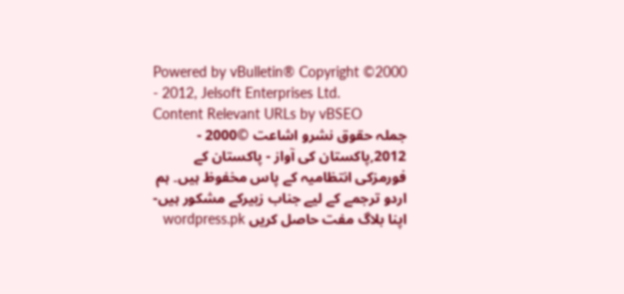Powered by vBulletin® Copyright ©2000 - 2012, Jelsoft Enterprises Ltd.
Content Relevant URLs by vBSEO
جملہ حقوق نشرو اشاعت ©2000 - 2012,پاکستان کی آواز - پاکستان کے فورمزکی انتظامیہ کے پاس مخفوظ ہیں۔ ہم اردو ترجمے کے لیے جناب زبیرکے مشکور ہیں-
اپنا بلاگ مفت حاصل کریں wordpress.pk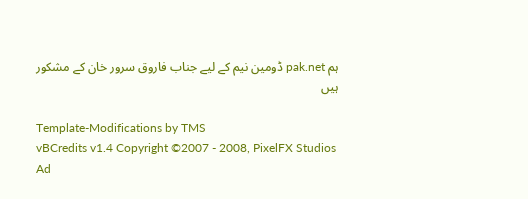ہم pak.net ڈومین نیم کے لیے جناب فاروق سرور خان کے مشکور ہیں

Template-Modifications by TMS
vBCredits v1.4 Copyright ©2007 - 2008, PixelFX Studios
Ad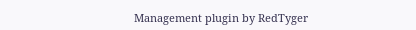Management plugin by RedTyger